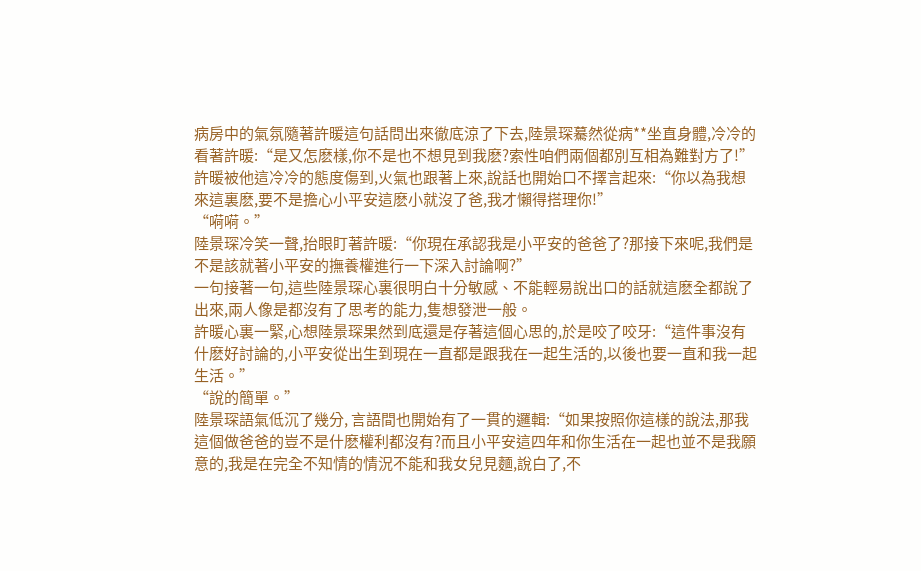病房中的氣氛隨著許暖這句話問出來徹底涼了下去,陸景琛驀然從病**坐直身體,冷冷的看著許暖:“是又怎麽樣,你不是也不想見到我麽?索性咱們兩個都別互相為難對方了!”
許暖被他這冷冷的態度傷到,火氣也跟著上來,說話也開始口不擇言起來:“你以為我想來這裏麽,要不是擔心小平安這麽小就沒了爸,我才懶得搭理你!”
“嗬嗬。”
陸景琛冷笑一聲,抬眼盯著許暖:“你現在承認我是小平安的爸爸了?那接下來呢,我們是不是該就著小平安的撫養權進行一下深入討論啊?”
一句接著一句,這些陸景琛心裏很明白十分敏感、不能輕易說出口的話就這麽全都說了出來,兩人像是都沒有了思考的能力,隻想發泄一般。
許暖心裏一緊,心想陸景琛果然到底還是存著這個心思的,於是咬了咬牙:“這件事沒有什麽好討論的,小平安從出生到現在一直都是跟我在一起生活的,以後也要一直和我一起生活。”
“說的簡單。”
陸景琛語氣低沉了幾分, 言語間也開始有了一貫的邏輯:“如果按照你這樣的說法,那我這個做爸爸的豈不是什麽權利都沒有?而且小平安這四年和你生活在一起也並不是我願意的,我是在完全不知情的情況不能和我女兒見麵,說白了,不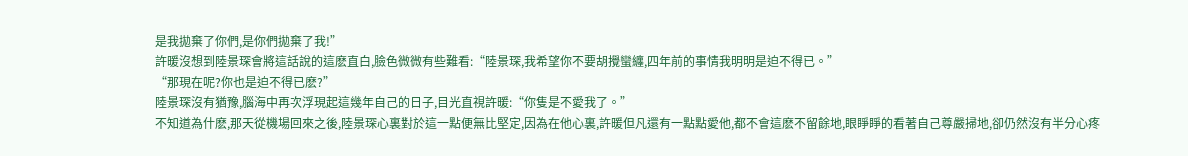是我拋棄了你們,是你們拋棄了我!”
許暖沒想到陸景琛會將這話說的這麽直白,臉色微微有些難看:“陸景琛,我希望你不要胡攪蠻纏,四年前的事情我明明是迫不得已。”
“那現在呢?你也是迫不得已麽?”
陸景琛沒有猶豫,腦海中再次浮現起這幾年自己的日子,目光直視許暖:“你隻是不愛我了。”
不知道為什麽,那天從機場回來之後,陸景琛心裏對於這一點便無比堅定,因為在他心裏,許暖但凡還有一點點愛他,都不會這麽不留餘地,眼睜睜的看著自己尊嚴掃地,卻仍然沒有半分心疼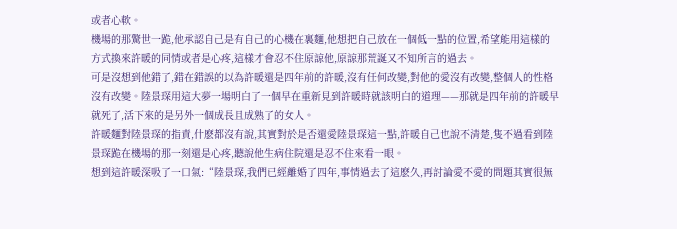或者心軟。
機場的那驚世一跪,他承認自己是有自己的心機在裏麵,他想把自己放在一個低一點的位置,希望能用這樣的方式換來許暖的同情或者是心疼,這樣才會忍不住原諒他,原諒那荒誕又不知所言的過去。
可是沒想到他錯了,錯在錯誤的以為許暖還是四年前的許暖,沒有任何改變,對他的愛沒有改變,整個人的性格沒有改變。陸景琛用這大夢一場明白了一個早在重新見到許暖時就該明白的道理——那就是四年前的許暖早就死了,活下來的是另外一個成長且成熟了的女人。
許暖麵對陸景琛的指責,什麽都沒有說,其實對於是否還愛陸景琛這一點,許暖自己也說不清楚,隻不過看到陸景琛跪在機場的那一刻還是心疼,聽說他生病住院還是忍不住來看一眼。
想到這許暖深吸了一口氣:“陸景琛,我們已經離婚了四年,事情過去了這麽久,再討論愛不愛的問題其實很無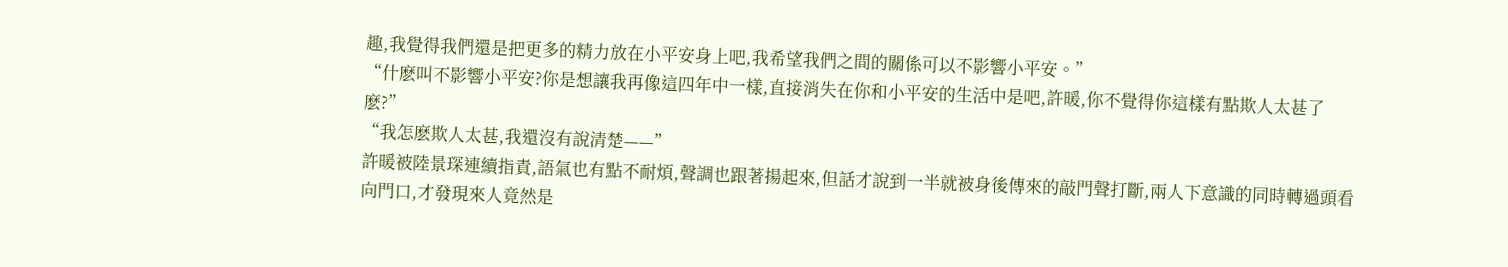趣,我覺得我們還是把更多的精力放在小平安身上吧,我希望我們之間的關係可以不影響小平安。”
“什麽叫不影響小平安?你是想讓我再像這四年中一樣,直接消失在你和小平安的生活中是吧,許暖,你不覺得你這樣有點欺人太甚了麽?”
“我怎麽欺人太甚,我還沒有說清楚——”
許暖被陸景琛連續指責,語氣也有點不耐煩,聲調也跟著揚起來,但話才說到一半就被身後傳來的敲門聲打斷,兩人下意識的同時轉過頭看向門口,才發現來人竟然是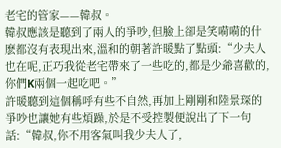老宅的管家——韓叔。
韓叔應該是聽到了兩人的爭吵,但臉上卻是笑嗬嗬的什麽都沒有表現出來,溫和的朝著許暖點了點頭:“少夫人也在呢,正巧我從老宅帶來了一些吃的,都是少爺喜歡的,你們K兩個一起吃吧。”
許暖聽到這個稱呼有些不自然,再加上剛剛和陸景琛的爭吵也讓她有些煩躁,於是不受控製便說出了下一句話:“韓叔,你不用客氣叫我少夫人了,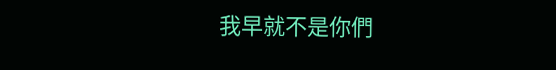我早就不是你們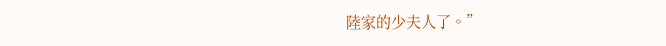陸家的少夫人了。”